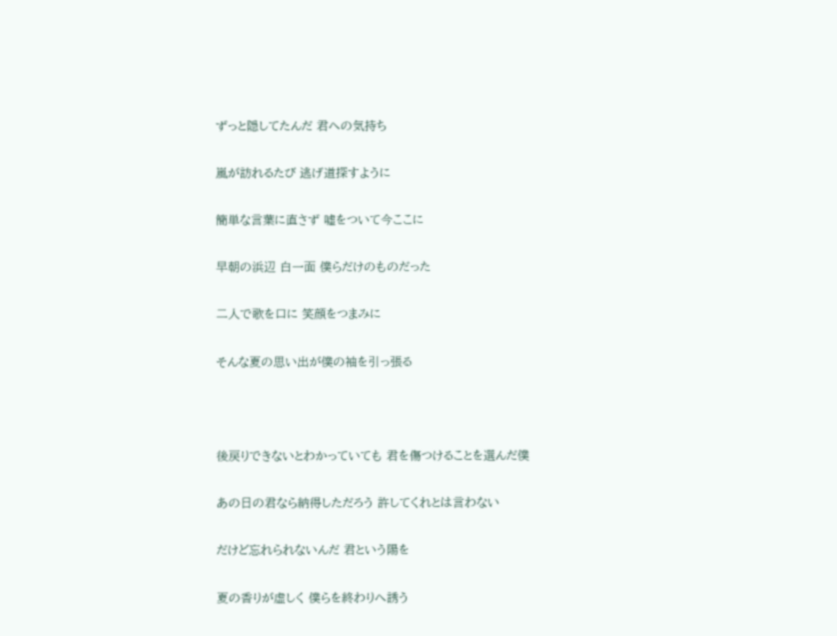ずっと隠してたんだ 君への気持ち

嵐が訪れるたび 逃げ道探すように

簡単な言葉に直さず 嘘をついて今ここに

早朝の浜辺 白一面 僕らだけのものだった

二人で歌を口に 笑顔をつまみに

そんな夏の思い出が僕の袖を引っ張る



後戻りできないとわかっていても 君を傷つけることを選んだ僕

あの日の君なら納得しただろう 許してくれとは言わない

だけど忘れられないんだ 君という陽を

夏の香りが虚しく 僕らを終わりへ誘う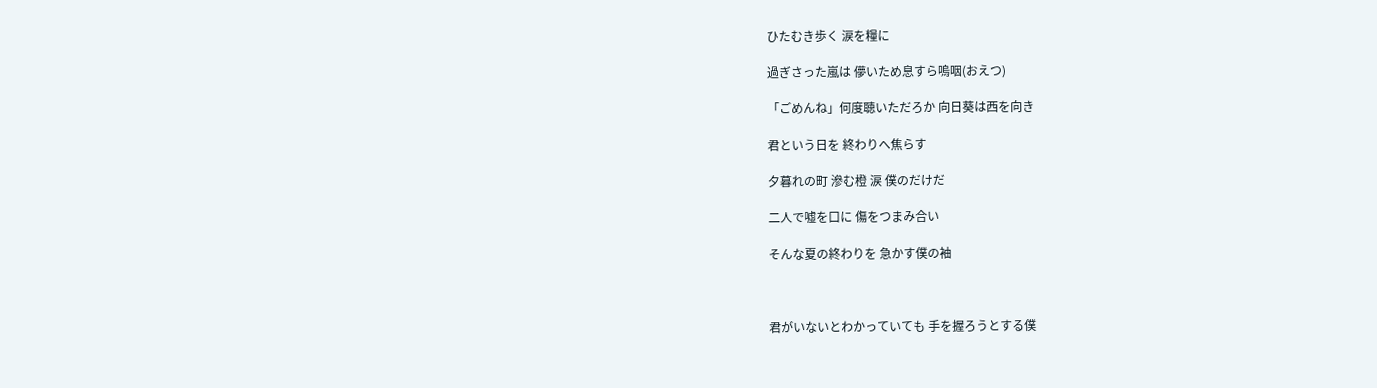ひたむき歩く 涙を糧に

過ぎさった嵐は 儚いため息すら嗚咽(おえつ)

「ごめんね」何度聴いただろか 向日葵は西を向き

君という日を 終わりへ焦らす

夕暮れの町 滲む橙 涙 僕のだけだ

二人で嘘を口に 傷をつまみ合い

そんな夏の終わりを 急かす僕の袖



君がいないとわかっていても 手を握ろうとする僕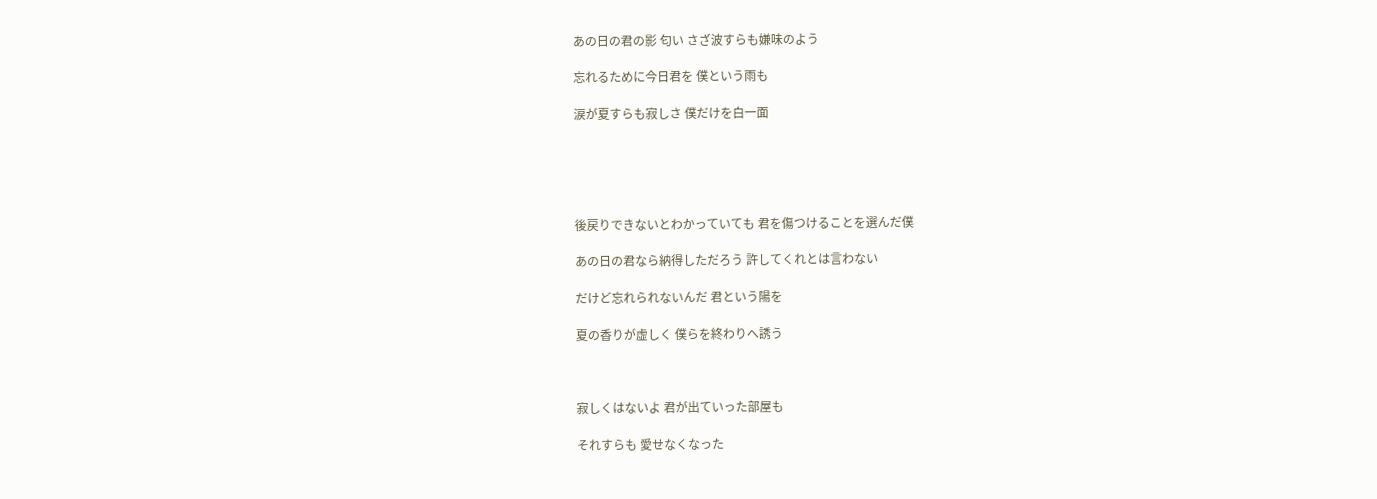あの日の君の影 匂い さざ波すらも嫌味のよう

忘れるために今日君を 僕という雨も

涙が夏すらも寂しさ 僕だけを白一面





後戻りできないとわかっていても 君を傷つけることを選んだ僕

あの日の君なら納得しただろう 許してくれとは言わない

だけど忘れられないんだ 君という陽を

夏の香りが虚しく 僕らを終わりへ誘う



寂しくはないよ 君が出ていった部屋も

それすらも 愛せなくなった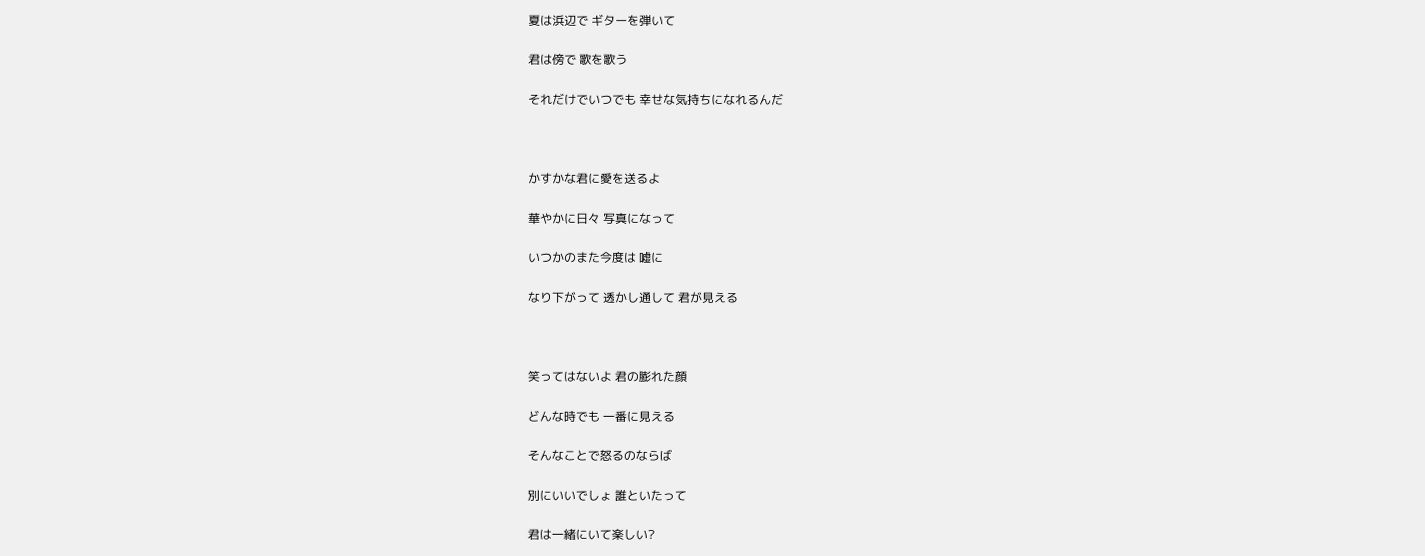夏は浜辺で ギターを弾いて

君は傍で 歌を歌う

それだけでいつでも 幸せな気持ちになれるんだ



かすかな君に愛を送るよ

華やかに日々 写真になって

いつかのまた今度は 嘘に

なり下がって 透かし通して 君が見える



笑ってはないよ 君の膨れた顔

どんな時でも 一番に見える

そんなことで怒るのならば

別にいいでしょ 誰といたって

君は一緒にいて楽しい?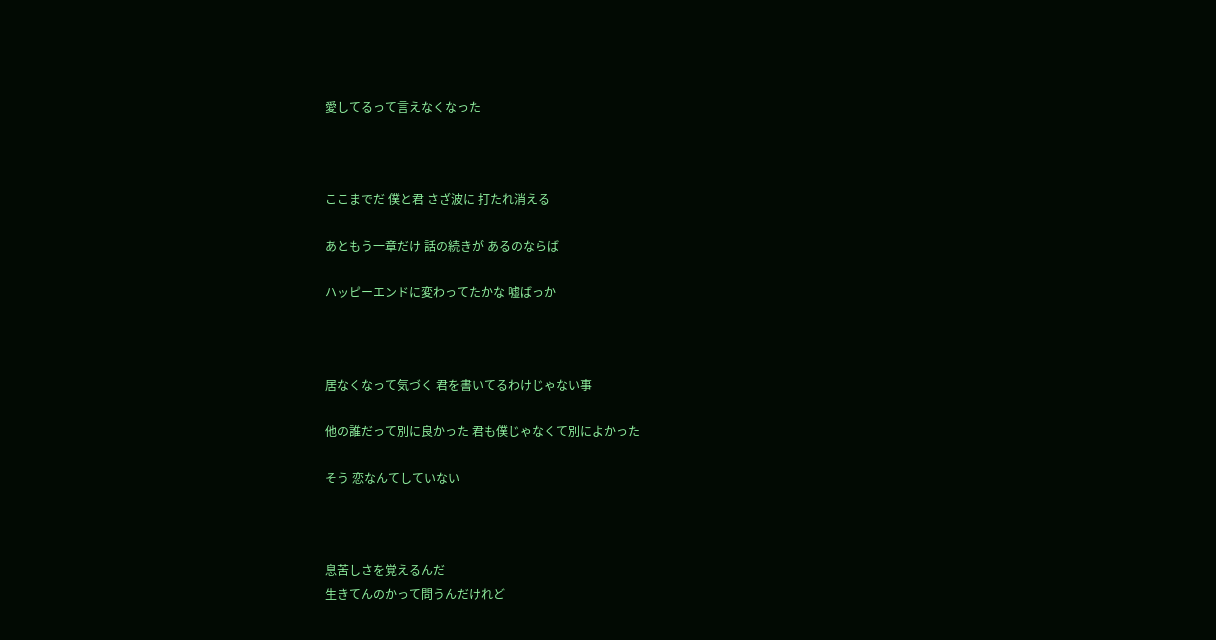愛してるって言えなくなった



ここまでだ 僕と君 さざ波に 打たれ消える

あともう一章だけ 話の続きが あるのならば

ハッピーエンドに変わってたかな 嘘ばっか



居なくなって気づく 君を書いてるわけじゃない事

他の誰だって別に良かった 君も僕じゃなくて別によかった

そう 恋なんてしていない



息苦しさを覚えるんだ
生きてんのかって問うんだけれど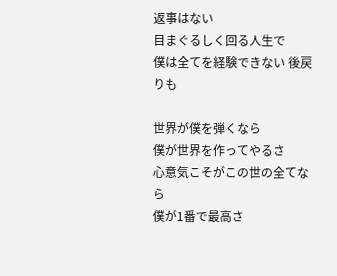返事はない
目まぐるしく回る人生で
僕は全てを経験できない 後戻りも

世界が僕を弾くなら
僕が世界を作ってやるさ
心意気こそがこの世の全てなら
僕が1番で最高さ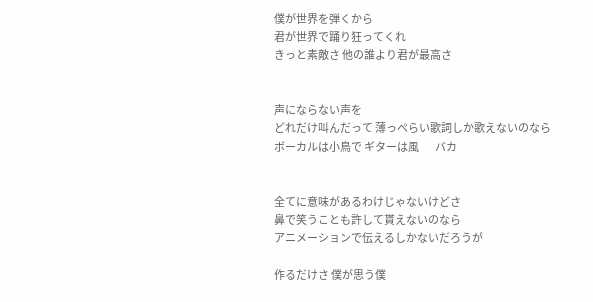僕が世界を弾くから
君が世界で踊り狂ってくれ
きっと素敵さ 他の誰より君が最高さ


声にならない声を
どれだけ叫んだって 薄っぺらい歌詞しか歌えないのなら
ボーカルは小鳥で ギターは風        バカ


全てに意味があるわけじゃないけどさ
鼻で笑うことも許して貰えないのなら
アニメーションで伝えるしかないだろうが

作るだけさ 僕が思う僕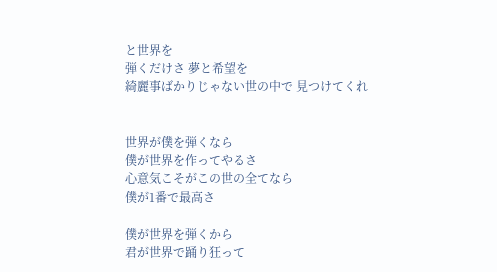と世界を
弾くだけさ 夢と希望を
綺麗事ばかりじゃない世の中で 見つけてくれ


世界が僕を弾くなら
僕が世界を作ってやるさ
心意気こそがこの世の全てなら
僕が1番で最高さ

僕が世界を弾くから
君が世界で踊り狂って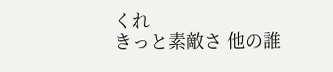くれ
きっと素敵さ 他の誰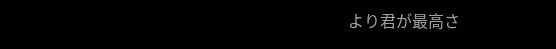より君が最高さ